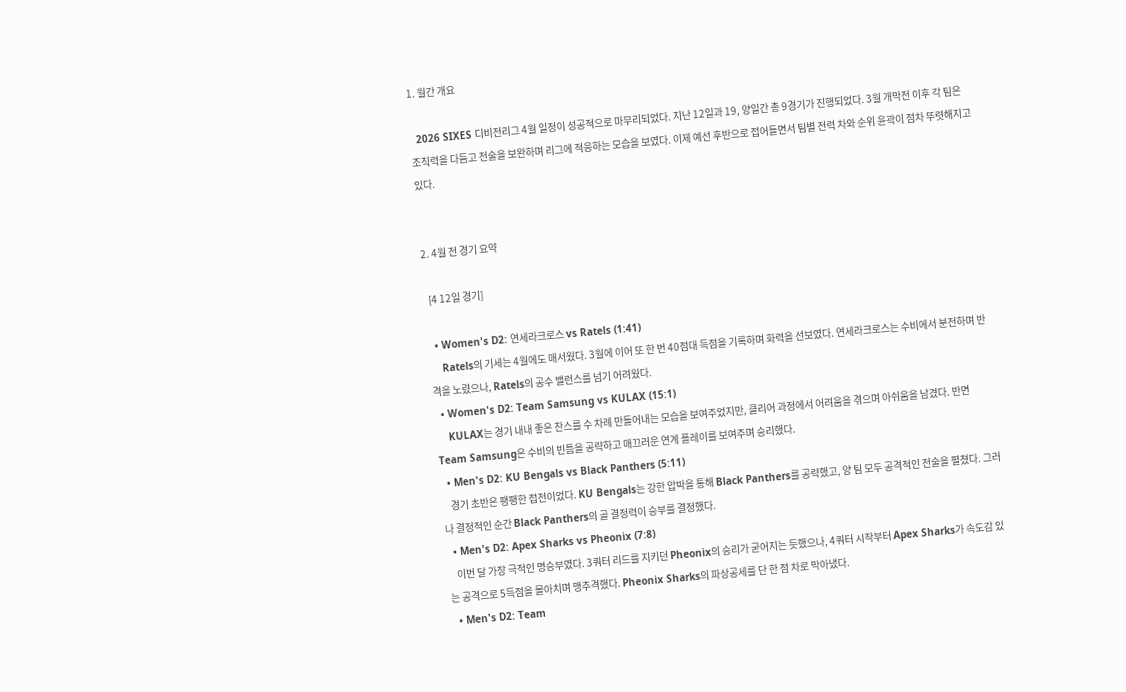1. 월간 개요

  2026 SIXES 디비전리그 4월 일정이 성공적으로 마무리되었다. 지난 12일과 19, 양일간 총 9경기가 진행되었다. 3월 개막전 이후 각 팀은 조직력을 다듬고 전술을 보완하며 리그에 적응하는 모습을 보였다. 이제 예선 후반으로 접어들면서 팀별 전력 차와 순위 윤곽이 점차 뚜렷해지고 있다.


2. 4월 전 경기 요약

  [4 12일 경기]

  • Women's D2: 연세라크로스 vs Ratels (1:41)
    Ratels의 기세는 4월에도 매서웠다. 3월에 이어 또 한 번 40점대 득점을 기록하며 화력을 선보였다. 연세라크로스는 수비에서 분전하며 반격을 노렸으나, Ratels의 공수 밸런스를 넘기 어려웠다.
  • Women's D2: Team Samsung vs KULAX (15:1)
    KULAX는 경기 내내 좋은 찬스를 수 차례 만들어내는 모습을 보여주었지만, 클리어 과정에서 어려움을 겪으며 아쉬움을 남겼다. 반면 Team Samsung은 수비의 빈틈을 공략하고 매끄러운 연계 플레이를 보여주며 승리했다.
  • Men's D2: KU Bengals vs Black Panthers (5:11)
    경기 초반은 팽팽한 접전이었다. KU Bengals는 강한 압박을 통해 Black Panthers를 공략했고, 양 팀 모두 공격적인 전술을 펼쳤다. 그러나 결정적인 순간 Black Panthers의 골 결정력이 승부를 결정했다.
  • Men's D2: Apex Sharks vs Pheonix (7:8)
    이번 달 가장 극적인 명승부였다. 3쿼터 리드를 지키던 Pheonix의 승리가 굳어지는 듯했으나, 4쿼터 시작부터 Apex Sharks가 속도감 있는 공격으로 5득점을 몰아치며 맹추격했다. Pheonix Sharks의 파상공세를 단 한 점 차로 막아냈다.
  • Men's D2: Team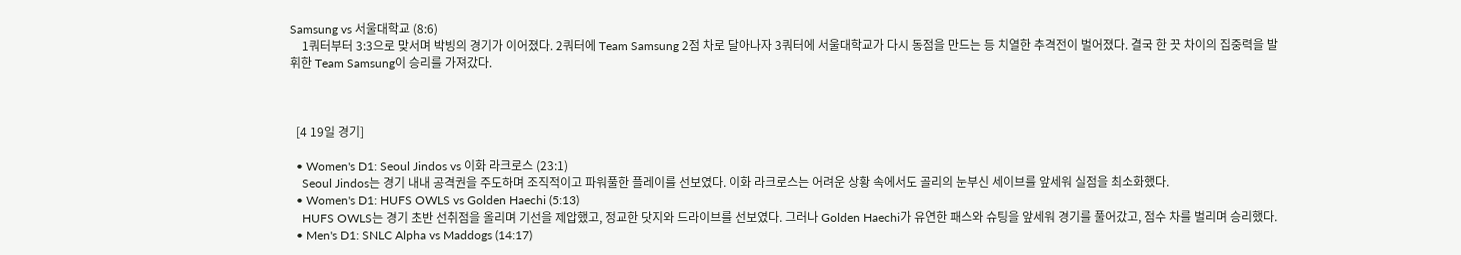Samsung vs 서울대학교 (8:6)
    1쿼터부터 3:3으로 맞서며 박빙의 경기가 이어졌다. 2쿼터에 Team Samsung 2점 차로 달아나자 3쿼터에 서울대학교가 다시 동점을 만드는 등 치열한 추격전이 벌어졌다. 결국 한 끗 차이의 집중력을 발휘한 Team Samsung이 승리를 가져갔다.



  [4 19일 경기]

  • Women's D1: Seoul Jindos vs 이화 라크로스 (23:1)
    Seoul Jindos는 경기 내내 공격권을 주도하며 조직적이고 파워풀한 플레이를 선보였다. 이화 라크로스는 어려운 상황 속에서도 골리의 눈부신 세이브를 앞세워 실점을 최소화했다.
  • Women's D1: HUFS OWLS vs Golden Haechi (5:13)
    HUFS OWLS는 경기 초반 선취점을 올리며 기선을 제압했고, 정교한 닷지와 드라이브를 선보였다. 그러나 Golden Haechi가 유연한 패스와 슈팅을 앞세워 경기를 풀어갔고, 점수 차를 벌리며 승리했다.
  • Men's D1: SNLC Alpha vs Maddogs (14:17)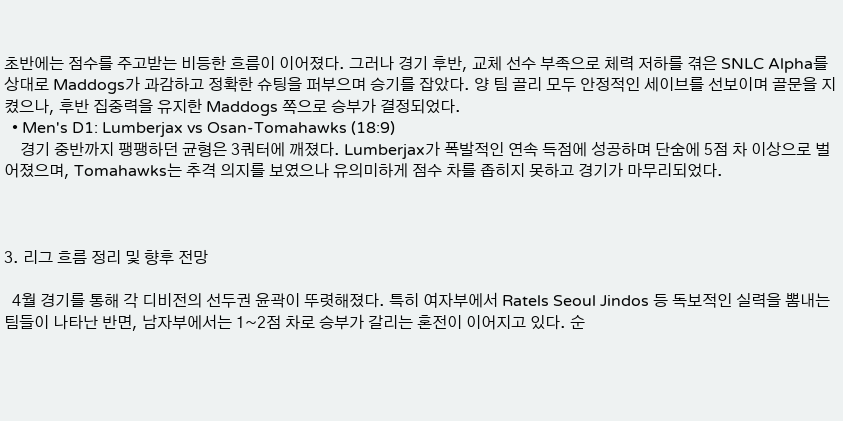초반에는 점수를 주고받는 비등한 흐름이 이어졌다. 그러나 경기 후반, 교체 선수 부족으로 체력 저하를 겪은 SNLC Alpha를 상대로 Maddogs가 과감하고 정확한 슈팅을 퍼부으며 승기를 잡았다. 양 팀 골리 모두 안정적인 세이브를 선보이며 골문을 지켰으나, 후반 집중력을 유지한 Maddogs 쪽으로 승부가 결정되었다.
  • Men's D1: Lumberjax vs Osan-Tomahawks (18:9)
    경기 중반까지 팽팽하던 균형은 3쿼터에 깨졌다. Lumberjax가 폭발적인 연속 득점에 성공하며 단숨에 5점 차 이상으로 벌어졌으며, Tomahawks는 추격 의지를 보였으나 유의미하게 점수 차를 좁히지 못하고 경기가 마무리되었다.



3. 리그 흐름 정리 및 향후 전망

  4월 경기를 통해 각 디비전의 선두권 윤곽이 뚜렷해졌다. 특히 여자부에서 Ratels Seoul Jindos 등 독보적인 실력을 뽐내는 팀들이 나타난 반면, 남자부에서는 1~2점 차로 승부가 갈리는 혼전이 이어지고 있다. 순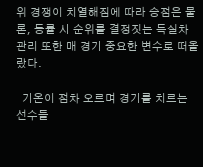위 경쟁이 치열해짐에 따라 승점은 물론, 동률 시 순위를 결정짓는 득실차 관리 또한 매 경기 중요한 변수로 떠올랐다.

  기온이 점차 오르며 경기를 치르는 선수들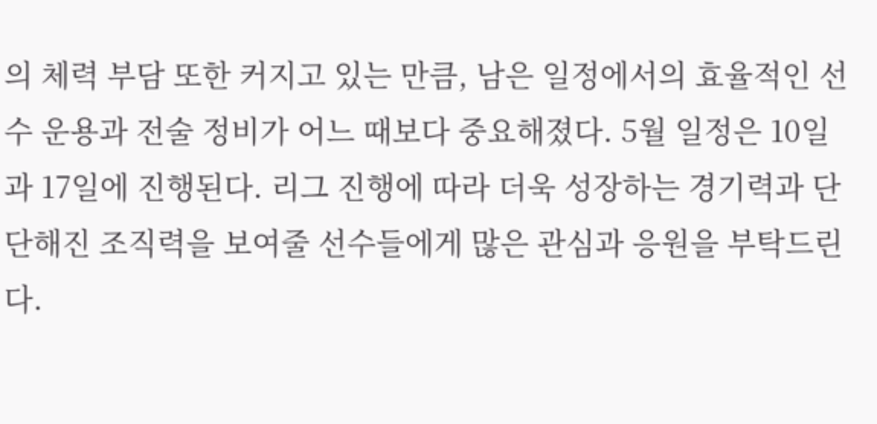의 체력 부담 또한 커지고 있는 만큼, 남은 일정에서의 효율적인 선수 운용과 전술 정비가 어느 때보다 중요해졌다. 5월 일정은 10일과 17일에 진행된다. 리그 진행에 따라 더욱 성장하는 경기력과 단단해진 조직력을 보여줄 선수들에게 많은 관심과 응원을 부탁드린다.